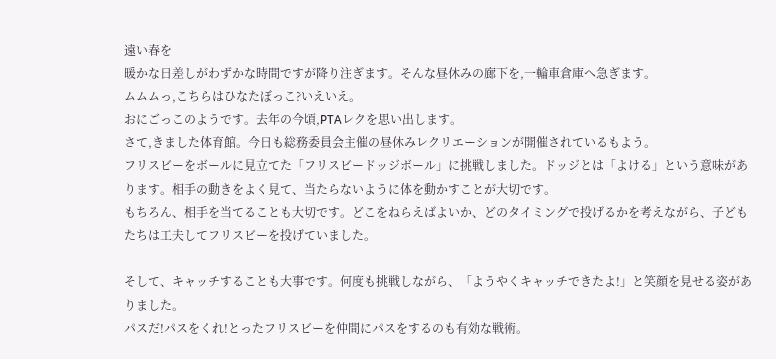遠い春を
暖かな日差しがわずかな時間ですが降り注ぎます。そんな昼休みの廊下を,一輪車倉庫へ急ぎます。
ムムムっ,こちらはひなたぼっこ?いえいえ。
おにごっこのようです。去年の今頃,PTAレクを思い出します。
さて,きました体育館。今日も総務委員会主催の昼休みレクリエーションが開催されているもよう。
フリスビーをボールに見立てた「フリスビードッジボール」に挑戦しました。ドッジとは「よける」という意味があります。相手の動きをよく見て、当たらないように体を動かすことが大切です。
もちろん、相手を当てることも大切です。どこをねらえばよいか、どのタイミングで投げるかを考えながら、子どもたちは工夫してフリスビーを投げていました。

そして、キャッチすることも大事です。何度も挑戦しながら、「ようやくキャッチできたよ!」と笑顔を見せる姿がありました。
パスだ!パスをくれ!とったフリスビーを仲間にパスをするのも有効な戦術。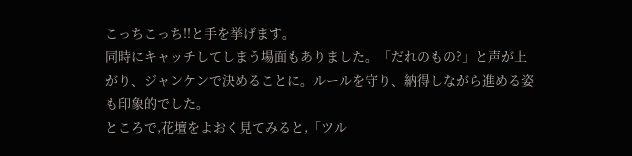こっちこっち!!と手を挙げます。
同時にキャッチしてしまう場面もありました。「だれのもの?」と声が上がり、ジャンケンで決めることに。ルールを守り、納得しながら進める姿も印象的でした。
ところで,花壇をよおく見てみると,「ツル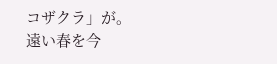コザクラ」が。遠い春を今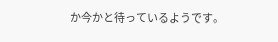か今かと待っているようです。